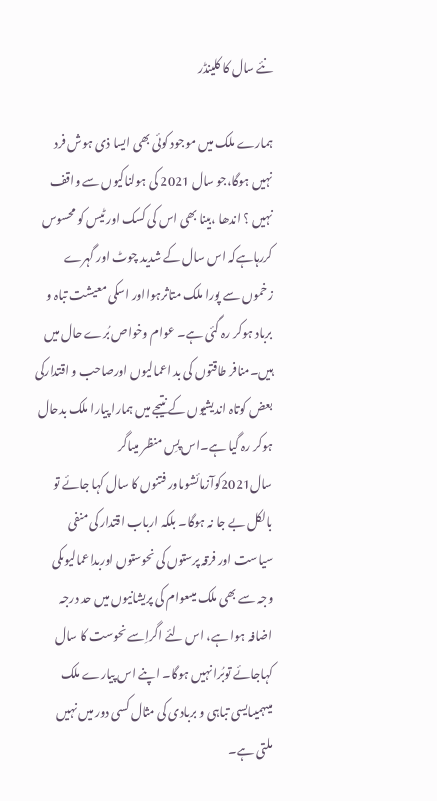نئے سال کا کلینڈر

ہمارے ملک میں موجود کوئی بھی ایسا ذی ہوش فرد نہیں ہوگا،جو سال 2021 کی ہولناکیوں سے واقف نہیں ؟ اندھا ،بینا بھی اس کی کسک اور ٹیس کو محسوس کررہاہےکہ اس سال کے شدید چوٹ اور گہرے زخموں سے پورا ملک متاثرہوااور اسکی معیشت تباہ و برباد ہوکر رہ گئی ہے۔ عوام وخواص بُرے حال میں ہیں۔منافر طاقتوں کی بد اعمالیوں اورصاحب و اقتدارکی بعض کوتاہ اندیشیوں کے نتیجے میں ہمارا پیارا ملک بدحال ہوکر رہ گیا ہے۔اس پسِ منظر میںاگر سال2021کوآزمائشوںاور فتنوں کا سال کہا جائے تو بالکل بے جا نہ ہوگا۔ بلکہ ارباب اقتدار کی منفی سیاست اور فرقہ پرستوں کی نحوستوں اوربداعمالیوںکی وجہ سے بھی ملک میںعوام کی پریشانیوں میں حد درجہ اضافہ ہوا ہے، اس لئے اگراِسے نحوست کا سال کہاجائے توبُرا نہیں ہوگا۔ اپنے اس پیارے ملک میںہمیںایسی تباہی و بربادی کی مثال کسی دور میں نہیں ملتی ہے۔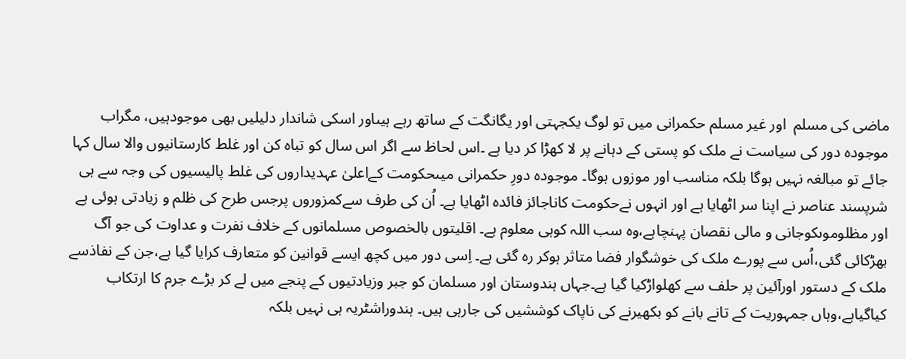ماضی کی مسلم  اور غیر مسلم حکمرانی میں تو لوگ یکجہتی اور یگانگت کے ساتھ رہے ہیںاور اسکی شاندار دلیلیں بھی موجودہیں، مگراب موجودہ دور کی سیاست نے ملک کو پستی کے دہانے پر لا کھڑا کر دیا ہے ۔اس لحاظ سے اگر اس سال کو تباہ کن اور غلط کارستانیوں والا سال کہا جائے تو مبالغہ نہیں ہوگا بلکہ مناسب اور موزوں ہوگا۔ موجودہ دورِ حکمرانی میںحکومت کےاعلیٰ عہدیداروں کی غلط پالیسیوں کی وجہ سے ہی شرپسند عناصر نے اپنا سر اٹھایا ہے اور انہوں نےحکومت کاناجائز فائدہ اٹھایا ہے۔ اُن کی طرف سےکمزوروں پرجس طرح کی ظلم و زیادتی ہوئی ہے اور مظلوموںکوجانی و مالی نقصان پہنچاہے،وہ سب اللہ کوہی معلوم ہے۔ اقلیتوں بالخصوص مسلمانوں کے خلاف نفرت و عداوت کی جو آگ بھڑکائی گئی،اُس سے پورے ملک کی خوشگوار فضا متاثر ہوکر رہ گئی ہے۔ اِسی دور میں کچھ ایسے قوانین کو متعارف کرایا گیا ہے،جن کے نفاذسے ملک کے دستور اورآئین پر حلف سے کھلواڑکیا گیا ہے۔جہاں ہندوستان اور مسلمان کو جبر وزیادتیوں کے پنجے میں لے کر بڑے جرم کا ارتکاب کیاگیاہے،وہاں جمہوریت کے تانے بانے کو بکھیرنے کی ناپاک کوششیں کی جارہی ہیں۔ ہندوراشٹریہ ہی نہیں بلکہ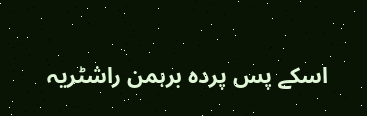اسکے پس پردہ برہمن راشٹریہ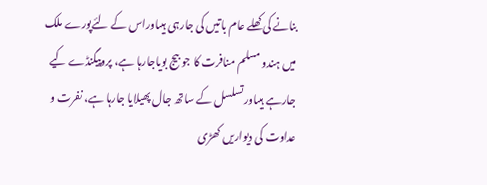بنانے کی کھلے عام باتیں کی جارہی ہیںاوراس کے لئےپورے ملک میں ہندو مسلم منافرت کا جو بیج بویاجارہا ہے، پروپیگنڈے کیے جارہے ہیںاورتسلسل کے ساتھ جال پھیلایا جارہا ہے، نفرت و عداوت کی دیواریں کھڑی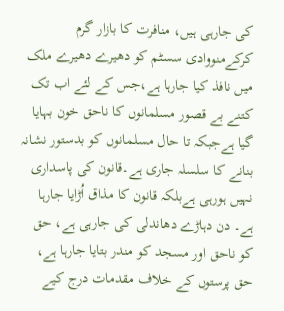کی جارہی ہیں، منافرت کا بازار گرم کرکےمنووادی سسٹم کو دھیرے دھیرے ملک میں نافذ کیا جارہا ہے،جس کے لئے اب تک کتنے بے قصور مسلمانوں کا ناحق خون بہایا گیا ہےجبکہ تا حال مسلمانوں کو بدستور نشانہ بنانے کا سلسلہ جاری ہے۔قانون کی پاسداری نہیں ہورہی ہےبلکہ قانون کا مذاق اُڑایا جارہا ہے۔ دن دہاڑے دھاندلی کی جارہی ہے، حق کو ناحق اور مسجد کو مندر بتایا جارہا ہے، حق پرستوں کے خلاف مقدمات درج کیے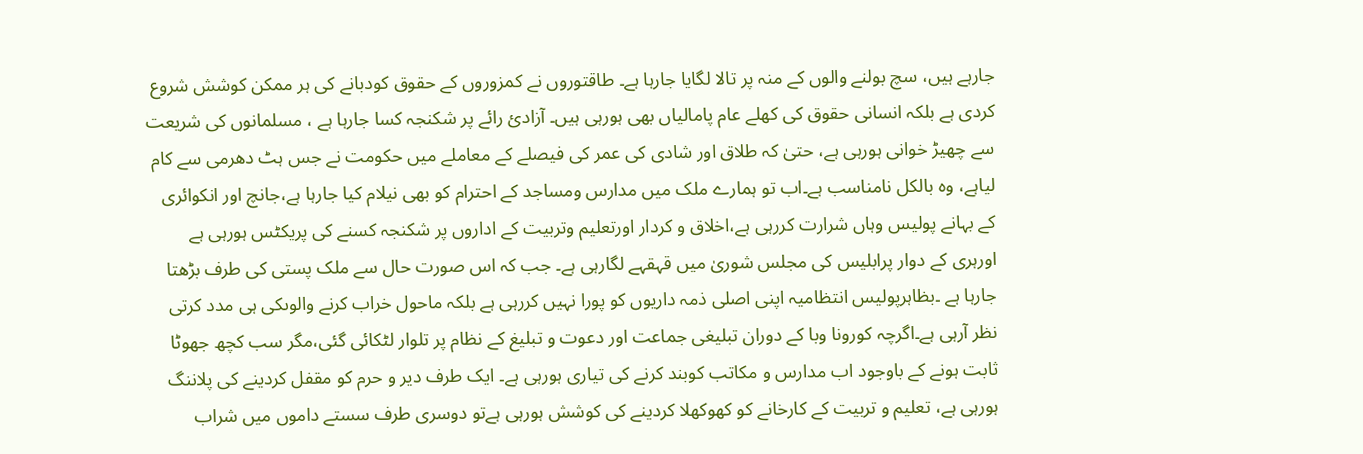جارہے ہیں، سچ بولنے والوں کے منہ پر تالا لگایا جارہا ہے۔ طاقتوروں نے کمزوروں کے حقوق کودبانے کی ہر ممکن کوشش شروع کردی ہے بلکہ انسانی حقوق کی کھلے عام پامالیاں بھی ہورہی ہیں۔ آزادیٔ رائے پر شکنجہ کسا جارہا ہے ، مسلمانوں کی شریعت سے چھیڑ خوانی ہورہی ہے، حتیٰ کہ طلاق اور شادی کی عمر کی فیصلے کے معاملے میں حکومت نے جس ہٹ دھرمی سے کام لیاہے، وہ بالکل نامناسب ہے۔اب تو ہمارے ملک میں مدارس ومساجد کے احترام کو بھی نیلام کیا جارہا ہے،جانچ اور انکوائری کے بہانے پولیس وہاں شرارت کررہی ہے،اخلاق و کردار اورتعلیم وتربیت کے اداروں پر شکنجہ کسنے کی پریکٹس ہورہی ہے اورہری کے دوار پرابلیس کی مجلس شوریٰ میں قہقہے لگارہی ہے۔ جب کہ اس صورت حال سے ملک پستی کی طرف بڑھتا جارہا ہے ۔بظاہرپولیس انتظامیہ اپنی اصلی ذمہ داریوں کو پورا نہیں کررہی ہے بلکہ ماحول خراب کرنے والوںکی ہی مدد کرتی نظر آرہی ہے۔اگرچہ کورونا وبا کے دوران تبلیغی جماعت اور دعوت و تبلیغ کے نظام پر تلوار لٹکائی گئی،مگر سب کچھ جھوٹا ثابت ہونے کے باوجود اب مدارس و مکاتب کوبند کرنے کی تیاری ہورہی ہے۔ ایک طرف دیر و حرم کو مقفل کردینے کی پلاننگ ہورہی ہے، تعلیم و تربیت کے کارخانے کو کھوکھلا کردینے کی کوشش ہورہی ہےتو دوسری طرف سستے داموں میں شراب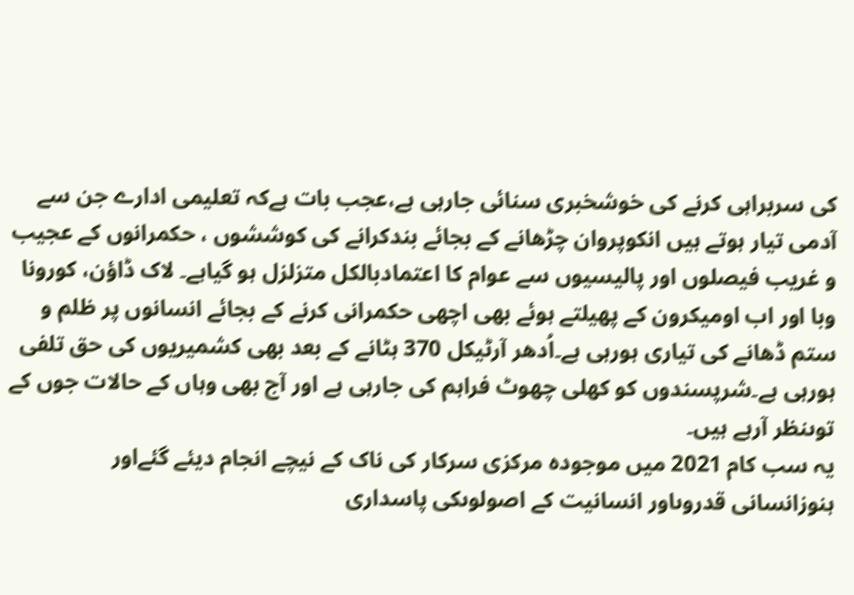کی سربراہی کرنے کی خوشخبری سنائی جارہی ہے،عجب بات ہےکہ تعلیمی ادارے جن سے آدمی تیار ہوتے ہیں انکوپروان چڑھانے کے بجائے بندکرانے کی کوششوں ، حکمرانوں کے عجیب و غریب فیصلوں اور پالیسیوں سے عوام کا اعتمادبالکل متزلزل ہو گیاہے۔ لاک ڈاؤن، کورونا وبا اور اب اومیکرون کے پھیلتے ہوئے بھی اچھی حکمرانی کرنے کے بجائے انسانوں پر ظلم و ستم ڈھانے کی تیاری ہورہی ہے۔اُدھر آرٹیکل 370 ہٹانے کے بعد بھی کشمیریوں کی حق تلفی ہورہی ہے۔شرپسندوں کو کھلی چھوٹ فراہم کی جارہی ہے اور آج بھی وہاں کے حالات جوں کے توںنظر آرہے ہیں۔
یہ سب کام 2021 میں موجودہ مرکزی سرکار کی ناک کے نیچے انجام دیئے گئےاور ہنوزانسانی قدروںاور انسانیت کے اصولوںکی پاسداری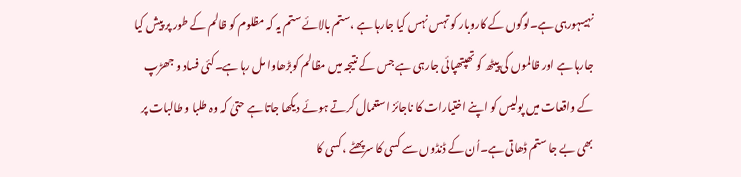نہیںہورہی ہے۔لوگوں کے کاروبار کو تہس نہس کیا جارہا ہے ،ستم بالائے ستم یہ کہ مظلوم کو ظالم کے طور پر پیش کیا جارہا ہے اور ظالموں کی پیٹھ کو تھپتھپائی جارہی ہے جس کے نتیجہ میں مظالم کوبڑھاوا مل رہا ہے۔کئی فساد و جھڑپ  کے واقعات میں پولیس کو اپنے اختیارات کا ناجائز استعمال کرتے ہوئے دیکھا جاتا ہے حتیٰ کہ وہ طلبا و طالبات پر بھی بے جا ستم ڈھاتی ہے۔اُن کے ڈنڈوں سے کسی کا سرپھٹے ، کسی کا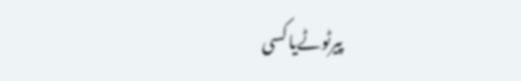پیرٹوٹےیا کسی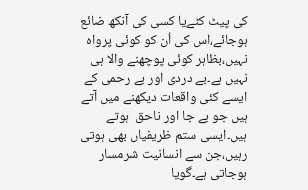کی پیٹ کٹےیا کسی کی آنکھ ضائع ہوجائے،اس کی اُن کو کوئی پرواہ نہیں،بظاہر کوئی پوچھنے والا ہی نہیں ہے۔بے دردی اور بے رحمی کے ایسے کئی واقعات دیکھنے میں آتے ہیں جو بے جا اور ناحق  ہوتے ہیں۔ایسی ستم ظریفیاں بھی ہوتی رہیں،جن سے انسانیت شرمسار ہوجاتی ہے۔گویا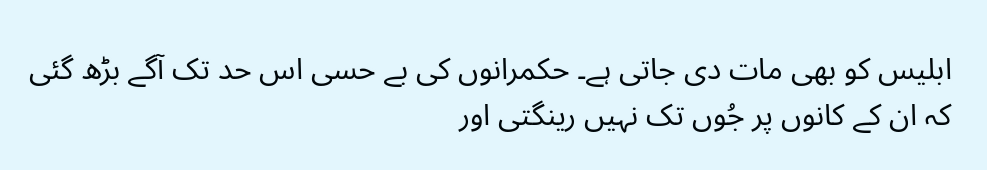ابلیس کو بھی مات دی جاتی ہے۔ حکمرانوں کی بے حسی اس حد تک آگے بڑھ گئی کہ ان کے کانوں پر جُوں تک نہیں رینگتی اور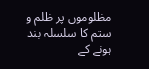مظلوموں پر ظلم و ستم کا سلسلہ بند ہونے کے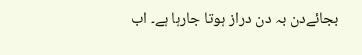بجائےدن بہ دن دراز ہوتا جارہا ہے۔ اب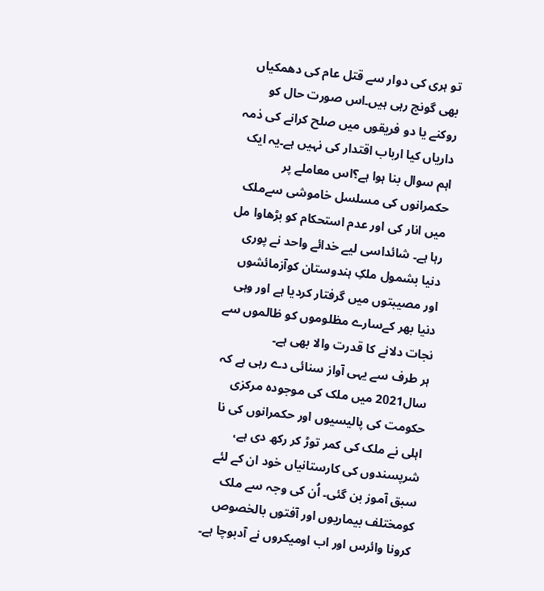تو ہری کی دوار سے قتل عام کی دھمکیاں بھی گونج رہی ہیں۔اس صورت حال کو روکنے یا دو فریقوں میں صلح کرانے کی ذمہ داریاں کیا ارباب اقتدار کی نہیں ہے۔یہ ایک اہم سوال بنا ہوا ہے؟اس معاملے پر حکمرانوں کی مسلسل خاموشی سےملک میں انار کی اور عدم استحکام کو بڑھاوا مل رہا ہے۔ شائداسی لیے خدائے واحد نے پوری دنیا بشمول ملکِ ہندوستان کوآزمائشوں اور مصیبتوں میں گرفتار کردیا ہے اور وہی دنیا بھر کےسارے مظلوموں کو ظالموں سے نجات دلانے کا قدرت والا بھی ہے۔
ہر طرف سے یہی آواز سنائی دے رہی ہے کہ سال2021 میں ملک کی موجودہ مرکزی حکومت کی پالیسیوں اور حکمرانوں کی نا اہلی نے ملک کی کمر توڑ کر رکھ دی ہے، شرپسندوں کی کارستانیاں خود ان کے لئے سبق آموز بن گئی۔ اُن کی وجہ سے ملک کومختلف بیماریوں اور آفتوں بالخصوص کرونا وائرس اور اب اومیکروں نے آدبوچا ہے۔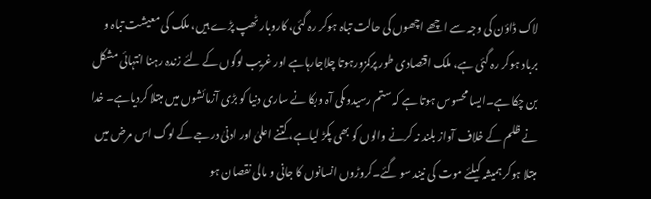لاک ڈاؤن کی وجہ سے اچھے اچھوں کی حالت تباہ ہوکر رہ گئی، کاروبار ٹھپ پڑے ہیں، ملک کی معیشت تباہ و برباد ہوکر رہ گئی ہے، ملک اقتصادی طور پرکمزورہوتا چلاجارہاہے اور غریب لوگوں کے لئے زندہ رہنا انتہائی مشکل بن چکا ہے۔ایسا محسوس ہوتا ہے کہ ستم رسیدوںکی آہ وبکا نے ساری دنیا کو بڑی آزمائشوں میں مبتلا کردیاہے۔ خدا نے ظلم کے خلاف آواز بلند نہ کرنے والوں کو بھی پکڑ لیاہے، کتنے اعلیٰ اور ادنیٰ درجے کے لوگ اس مرض میں مبتلا ہوکر ہمیشہ کیلئے موت کی نیند سو گئے۔کروڑوں انسانوں کا جانی و مالی نقصان ہو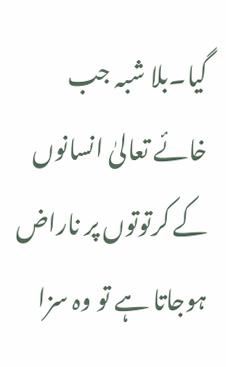گیا۔بلا شبہ جب خائے تعالیٰ انسانوں کے کرتوتوں پر ناراض ہوجاتا ہے تو وہ سزا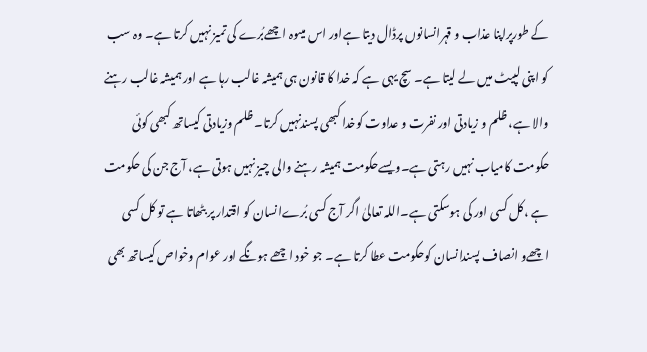کے طورپراپنا عذاب و قہرانسانوں پرڈال دیتا ہےاور اس میںوہ اچھےبُرے کی تمیز نہیں کرتا ہے۔ وہ سب کو اپنی لپیٹ میں لے لیتا ہے۔ سچ یہی ہے کہ خدا کا قانون ہی ہمیشہ غالب رہا ہے اور ہمیشہ غالب رہنے والا ہے، ظلم و زیادتی اور نفرت و عداوت کوخدا کبھی پسندنہیں کرتا۔ ظلم وزیادتی کیساتھ کبھی کوئی حکومت کامیاب نہیں رہتی ہے۔ویسےحکومت ہمیشہ رہنے والی چیز نہیں ہوتی ہے، آج جن کی حکومت ہے ،کل کسی اور کی ہوسکتی ہے۔اللہ تعالیٰ اگر آج کسی بُرےانسان کو اقتدار پر بٹھاتا ہے تو کل کسی اچھےو انصاف پسندانسان کوحکومت عطا کرتا ہے۔ جو خود اچھے ہونگے اور عوام وخواص کیساتھ بھی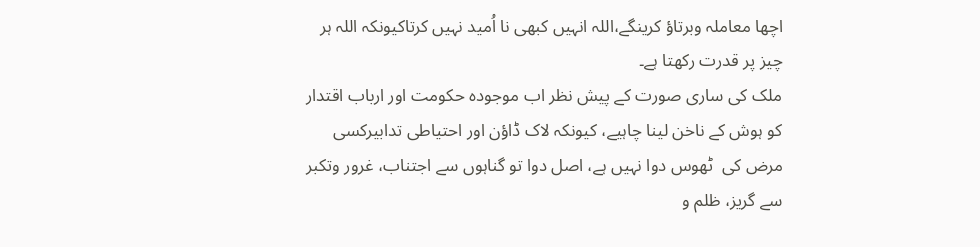اچھا معاملہ وبرتاؤ کرینگے،اللہ انہیں کبھی نا اُمید نہیں کرتاکیونکہ اللہ ہر چیز پر قدرت رکھتا ہے۔
ملک کی ساری صورت کے پیش نظر اب موجودہ حکومت اور ارباب اقتدار کو ہوش کے ناخن لینا چاہیے، کیونکہ لاک ڈاؤن اور احتیاطی تدابیرکسی مرض کی  ٹھوس دوا نہیں ہے، اصل دوا تو گناہوں سے اجتناب، غرور وتکبر سے گریز، ظلم و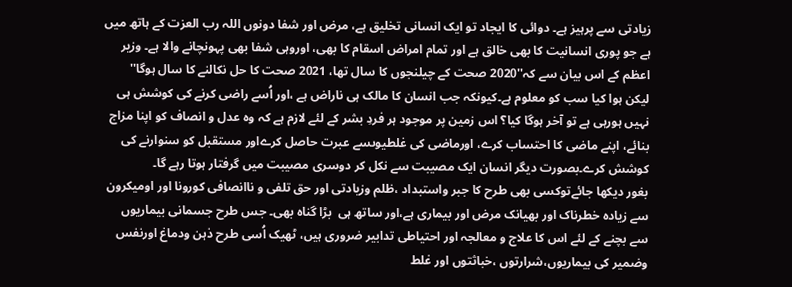زیادتی سے پرہیز ہے۔ دوائی کا ایجاد تو ایک انسانی تخلیق ہے، مرض اور شفا دونوں اللہ رب العزت کے ہاتھ میں ہے جو پوری انسانیت کا بھی خالق ہے اور تمام امراض اسقام کا بھی، اوروہی شفا بھی پہونچانے والا ہے۔ وزیر اعظم کے اس بیان سے کہ''2020 صحت کے چیلنجوں کا سال تھا، 2021 صحت کا حل نکالنے کا سال ہوگا'' لیکن ہوا کیا سب کو معلوم ہے۔کیونکہ جب انسان کا مالک ہی ناراض ہے ،اور اُسے راضی کرنے کی کوشش ہی نہیں ہورہی ہے تو آخر ہوگا کیا؟ اس زمین پر موجود ہر فردِ بشر کے لئے لازم ہے کہ وہ عدل و انصاف کو اپنا مزاج بنائے، اپنے ماضی کا احتساب کرے، اورماضی کی غلطیوںسے عبرت حاصل کرےاور مستقبل کو سنوارنے کی کوشش کرے۔بصورت دیگر انسان ایک مصیبت سے نکل کر دوسری مصیبت میں گرفتار ہوتا رہے گا۔
بغور دیکھا جائےتوکسی بھی طرح کا جبر واستبداد ،ظلم وزیادتی اور حق تلفی و ناانصافی کورونا اور اومیکرون سے زیادہ خطرناک اور بھیانک مرض اور بیماری ہے،اور ساتھ ہی  بڑا گناہ بھی۔ جس طرح جسمانی بیماریوں سے بچنے کے لئے اس کا علاج و معالجہ اور احتیاطی تدابیر ضروری ہیں، ٹھیک اُسی طرح ذہن ودماغ اورنفس وضمیر کی بیماریوں،شرارتوں ،خباثتوں اور غلط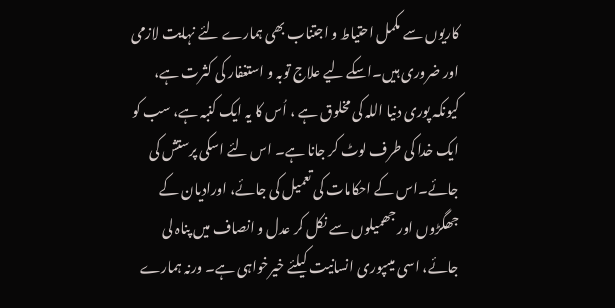کاریوں سے مکمل احتیاط و اجتناب بھی ہمارے لئے نہایت لازمی اور ضروری ہیں۔اسکے لیے علاج توبہ و استغفار کی کثرت ہے، کیونکہ پوری دنیا اللہ کی مخلوق ہے ، اُس کا یہ ایک کنبہ ہے، سب کو ایک خدا کی طرف لوٹ کر جانا ہے۔ اس لئے اسکی پرستش کی جائے۔اس کے احکامات کی تعمیل کی جائے، اورادیان کے جھگڑوں اور جھمیلوں سے نکل کر عدل و انصاف میں پناہ لی جائے، اسی میںپوری انسانیت کیلئے خیرخواہی ہے۔ ورنہ ہمارے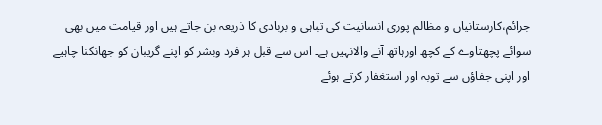جرائم،کارستانیاں و مظالم پوری انسانیت کی تباہی و بربادی کا ذریعہ بن جاتے ہیں اور قیامت میں بھی سوائے پچھتاوے کے کچھ اورہاتھ آنے والانہیں ہے۔ اس سے قبل ہر فرد وبشر کو اپنے گریبان کو جھانکنا چاہیے اور اپنی جفاؤں سے توبہ اور استغفار کرتے ہوئے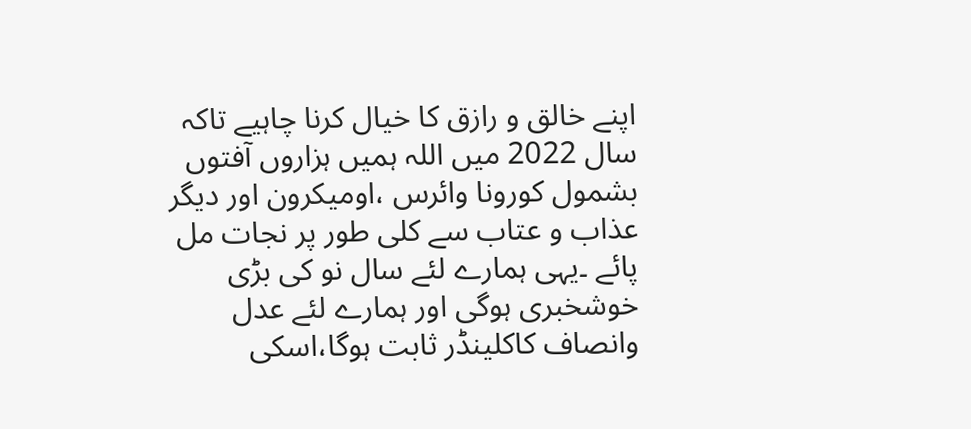اپنے خالق و رازق کا خیال کرنا چاہیے تاکہ سال 2022 میں اللہ ہمیں ہزاروں آفتوں بشمول کورونا وائرس ،اومیکرون اور دیگر عذاب و عتاب سے کلی طور پر نجات مل پائے ۔یہی ہمارے لئے سال نو کی بڑی خوشخبری ہوگی اور ہمارے لئے عدل وانصاف کاکلینڈر ثابت ہوگا،اسکی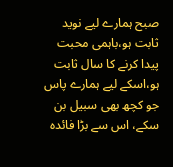صبح ہمارے لیے نوید ثابت ہو،باہمی محبت پیدا کرنے کا سال ثابت ہو،اسکے لیے ہمارے پاس جو کچھ بھی سبیل بن سکے، اس سے بڑا فائدہ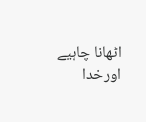اٹھانا چاہیے اورخدا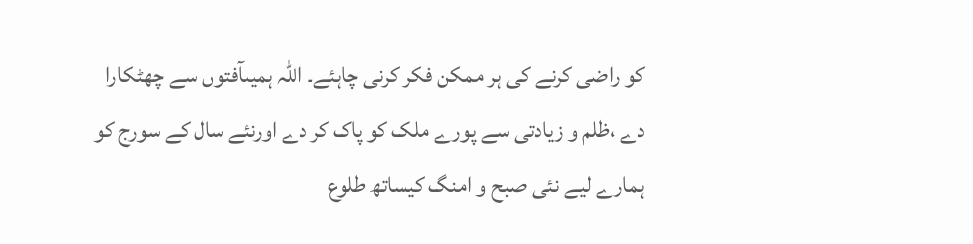کو راضی کرنے کی ہر ممکن فکر کرنی چاہئے۔ اللہ ہمیںآفتوں سے چھٹکارا دے ،ظلم و زیادتی سے پورے ملک کو پاک کر دے اورنئے سال کے سورج کو ہمارے لیے نئی صبح و امنگ کیساتھ طلوع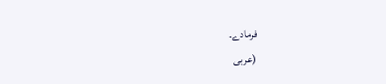فرمادے۔
(عربی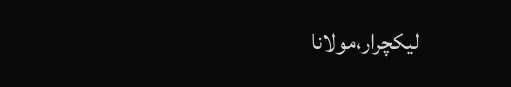لیکچرار،مولانا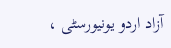آزاد اردو یونیورسٹی ،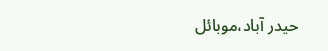حیدر آباد،موبائل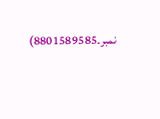نمبر۔8801589585)